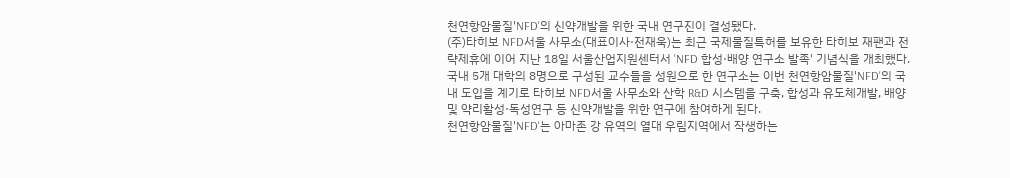천연항암물질'NFD'의 신약개발을 위한 국내 연구진이 결성됐다.
(주)타히보 NFD서울 사무소(대표이사·전재욱)는 최근 국제물질특허를 보유한 타히보 재팬과 전략제휴에 이어 지난 18일 서울산업지원센터서 'NFD 합성·배양 연구소 발족' 기념식을 개최했다.
국내 5개 대학의 8명으로 구성된 교수들을 성원으로 한 연구소는 이번 천연항암물질'NFD'의 국내 도입을 계기로 타히보 NFD서울 사무소와 산학 R&D 시스템을 구축, 합성과 유도체개발, 배양 및 약리활성·독성연구 등 신약개발을 위한 연구에 참여하게 된다.
천연항암물질'NFD'는 아마존 강 유역의 열대 우림지역에서 작생하는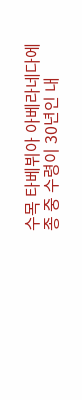수목 타베뷔아 아베라네다에종 중 수령이 30년인 내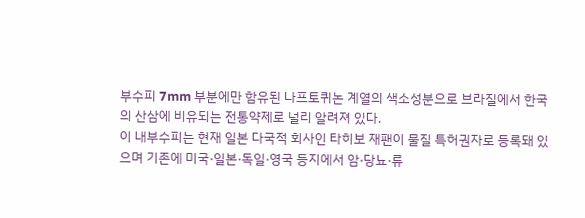부수피 7mm 부분에만 함유된 나프토퀴논 계열의 색소성분으로 브라질에서 한국의 산삼에 비유되는 전통약제로 널리 알려져 있다.
이 내부수피는 현재 일본 다국적 회사인 타히보 재팬이 물질 특허권자로 등록돼 있으며 기존에 미국·일본·독일·영국 등지에서 암·당뇨·류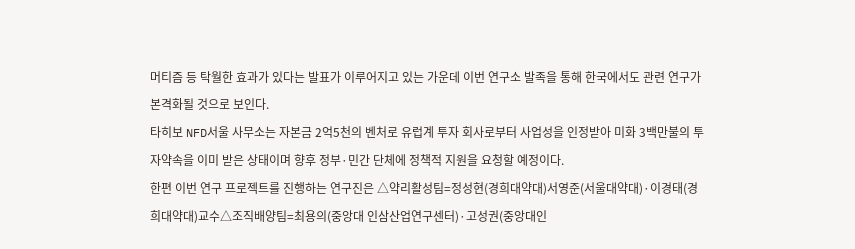머티즘 등 탁월한 효과가 있다는 발표가 이루어지고 있는 가운데 이번 연구소 발족을 통해 한국에서도 관련 연구가 본격화될 것으로 보인다.
타히보 NFD서울 사무소는 자본금 2억5천의 벤처로 유럽계 투자 회사로부터 사업성을 인정받아 미화 3백만불의 투자약속을 이미 받은 상태이며 향후 정부·민간 단체에 정책적 지원을 요청할 예정이다.
한편 이번 연구 프로젝트를 진행하는 연구진은 △약리활성팀=정성현(경희대약대)서영준(서울대약대)·이경태(경희대약대)교수△조직배양팀=최용의(중앙대 인삼산업연구센터)·고성권(중앙대인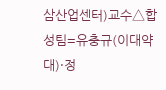삼산업센터)교수△합성팀=유충규(이대약대)·정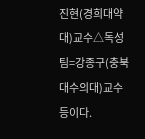진현(경희대약대)교수△독성팀=강종구(충북대수의대)교수 등이다.